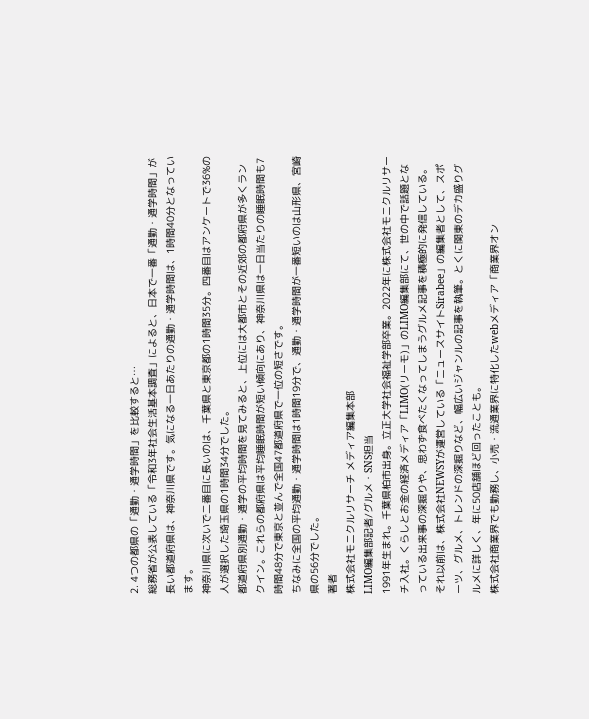2. 4つの都県の「通勤・通学時間」を比較すると…
総務省が公表している「令和3年社会生活基本調査」によると、日本で一番「通勤・通学時間」が長い都道府県は、神奈川県です。気になる一日あたりの通勤・通学時間は、1時間40分となっています。
神奈川県に次いで二番目に長いのは、千葉県と東京都の1時間35分。四番目はアンケートで36%の人が選択した埼玉県の1時間34分でした。
都道府県別通勤・通学の平均時間を見てみると、上位には大都市とその近郊の都府県が多くランクイン。これらの都府県は平均睡眠時間が短い傾向にあり、神奈川県は一日当たりの睡眠時間も7時間48分で東京と並んで全国47都道府県で一位の短さです。
ちなみに全国の平均通勤・通学時間は1時間19分で、通勤・通学時間が一番短いのは山形県、宮崎県の56分でした。
著者
株式会社モニクルリサーチ メディア編集本部
LIMO編集部記者/グルメ・SNS担当
1991年生まれ。千葉県柏市出身。立正大学社会福祉学部卒業。2022年に株式会社モニクルリサーチ入社。くらしとお金の経済メディア「LIMO(リーモ)」のLIMO編集部にて、世の中で話題となっている出来事の深掘りや、思わず食べたくなってしまうグルメ記事を積極的に発信している。
それ以前は、株式会社NEWSYが運営している「ニュースサイトSirabee」の編集者として、スポーツ、グルメ、トレンドの深掘りなど、幅広いジャンルの記事を執筆。とくに関東のデカ盛りグルメに詳しく、年に50店舗ほど回ったことも。
株式会社商業界でも勤務し、小売・流通業界に特化したwebメディア「商業界オン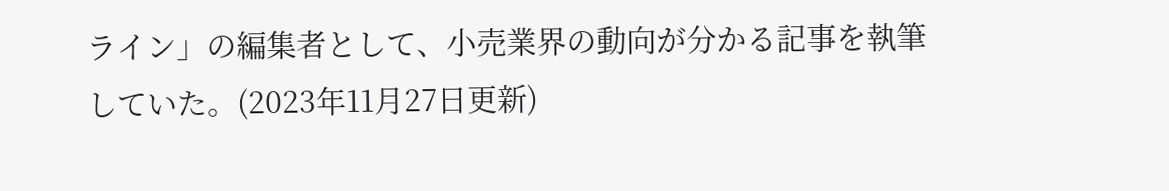ライン」の編集者として、小売業界の動向が分かる記事を執筆していた。(2023年11月27日更新)